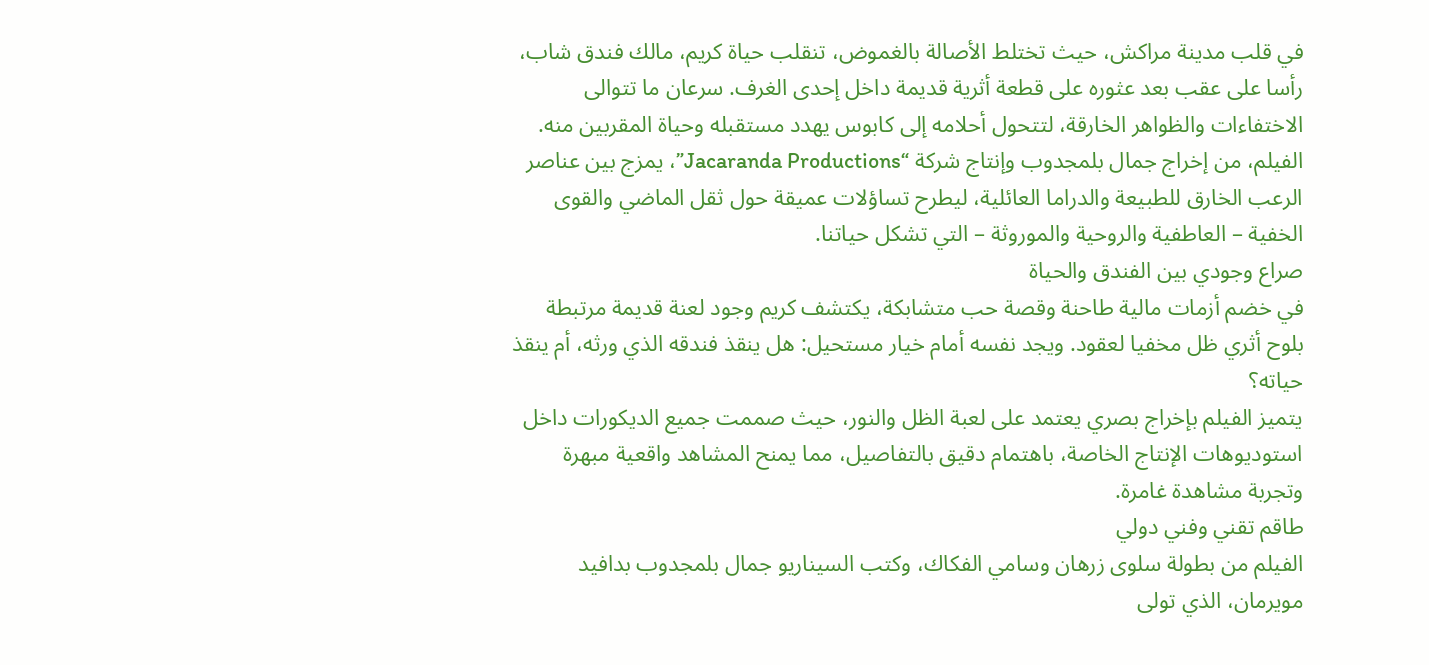في قلب مدينة مراكش، حيث تختلط الأصالة بالغموض، تنقلب حياة كريم، مالك فندق شاب، رأسا على عقب بعد عثوره على قطعة أثرية قديمة داخل إحدى الغرف. سرعان ما تتوالى الاختفاءات والظواهر الخارقة، لتتحول أحلامه إلى كابوس يهدد مستقبله وحياة المقربين منه.
الفيلم، من إخراج جمال بلمجدوب وإنتاج شركة “Jacaranda Productions”، يمزج بين عناصر الرعب الخارق للطبيعة والدراما العائلية، ليطرح تساؤلات عميقة حول ثقل الماضي والقوى الخفية – العاطفية والروحية والموروثة – التي تشكل حياتنا.
صراع وجودي بين الفندق والحياة
في خضم أزمات مالية طاحنة وقصة حب متشابكة، يكتشف كريم وجود لعنة قديمة مرتبطة بلوح أثري ظل مخفيا لعقود. ويجد نفسه أمام خيار مستحيل: هل ينقذ فندقه الذي ورثه، أم ينقذ حياته؟
يتميز الفيلم بإخراج بصري يعتمد على لعبة الظل والنور، حيث صممت جميع الديكورات داخل استوديوهات الإنتاج الخاصة، باهتمام دقيق بالتفاصيل، مما يمنح المشاهد واقعية مبهرة وتجربة مشاهدة غامرة.
طاقم تقني وفني دولي
الفيلم من بطولة سلوى زرهان وسامي الفكاك، وكتب السيناريو جمال بلمجدوب بدافيد مويرمان، الذي تولى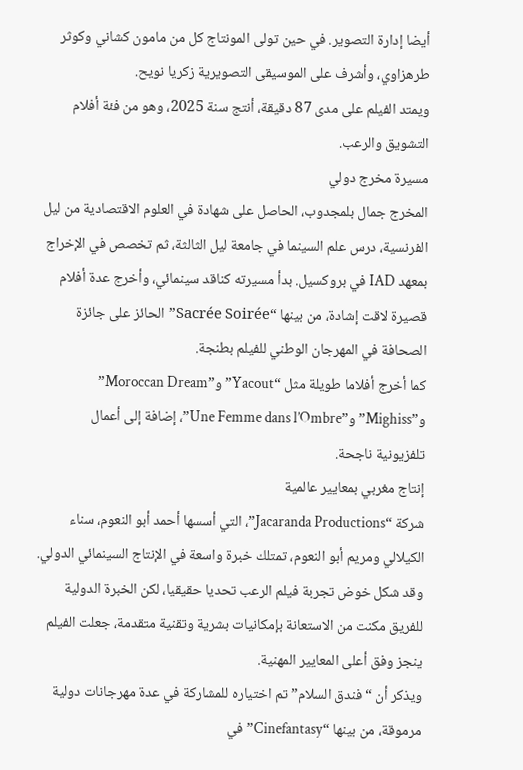أيضا إدارة التصوير. في حين تولى المونتاج كل من مامون كشاني وكوثر طرهزاوي، وأشرف على الموسيقى التصويرية زكريا نويح.
ويمتد الفيلم على مدى 87 دقيقة، أنتج سنة 2025، وهو من فئة أفلام التشويق والرعب.
مسيرة مخرج دولي
المخرج جمال بلمجدوب، الحاصل على شهادة في العلوم الاقتصادية من ليل الفرنسية، درس علم السينما في جامعة ليل الثالثة، ثم تخصص في الإخراج بمعهد IAD في بروكسيل. بدأ مسيرته كناقد سينمائي، وأخرج عدة أفلام قصيرة لاقت إشادة، من بينها “Sacrée Soirée” الحائز على جائزة الصحافة في المهرجان الوطني للفيلم بطنجة.
كما أخرج أفلاما طويلة مثل “Yacout” و”Moroccan Dream” و”Mighiss” و”Une Femme dans l’Ombre”، إضافة إلى أعمال تلفزيونية ناجحة.
إنتاج مغربي بمعايير عالمية
شركة “Jacaranda Productions”، التي أسسها أحمد أبو النعوم، سناء الكيلالي ومريم أبو النعوم، تمتلك خبرة واسعة في الإنتاج السينمائي الدولي. وقد شكل خوض تجربة فيلم الرعب تحديا حقيقيا، لكن الخبرة الدولية للفريق مكنت من الاستعانة بإمكانيات بشرية وتقنية متقدمة، جعلت الفيلم ينجز وفق أعلى المعايير المهنية.
ويذكر أن “فندق السلام” تم اختياره للمشاركة في عدة مهرجانات دولية مرموقة، من بينها “Cinefantasy” في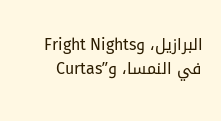البرازيل، وFright Nights في النمسا، و”Curtas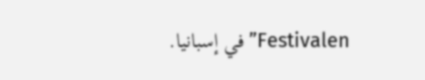Festivalen” في إسبانيا.